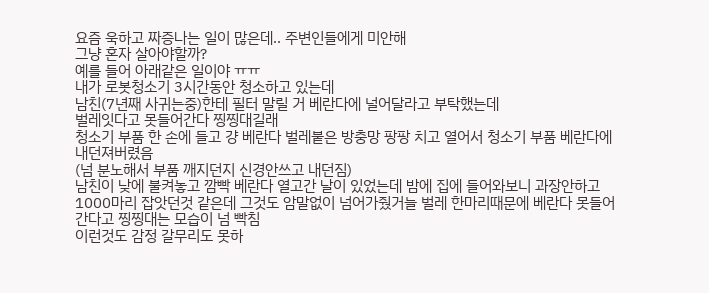요즘 욱하고 짜증나는 일이 많은데.. 주변인들에게 미안해
그냥 혼자 살아야할까?
예를 들어 아래같은 일이야 ㅠㅠ
내가 로봇청소기 3시간동안 청소하고 있는데
남친(7년째 사귀는중)한테 필터 말릴 거 베란다에 널어달라고 부탁했는데
벌레잇다고 못들어간다 찡찡대길래
청소기 부품 한 손에 들고 걍 베란다 벌레붙은 방충망 팡팡 치고 열어서 청소기 부품 베란다에 내던져버렸음
(넘 분노해서 부품 깨지던지 신경안쓰고 내던짐)
남친이 낮에 불켜놓고 깜빡 베란다 열고간 날이 있었는데 밤에 집에 들어와보니 과장안하고 1000마리 잡앗던것 같은데 그것도 암말없이 넘어가줬거늘 벌레 한마리때문에 베란다 못들어간다고 찡찡대는 모습이 넘 빡침
이런것도 감정 갈무리도 못하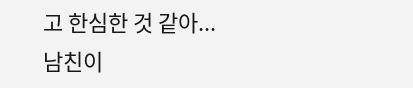고 한심한 것 같아...
남친이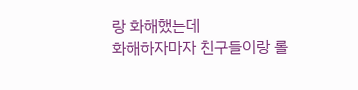랑 화해했는데
화해하자마자 친구들이랑 롤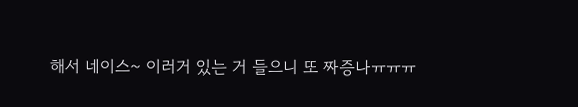해서 네이스~ 이러거 있는 거 들으니 또 짜증나ㅠㅠㅠ